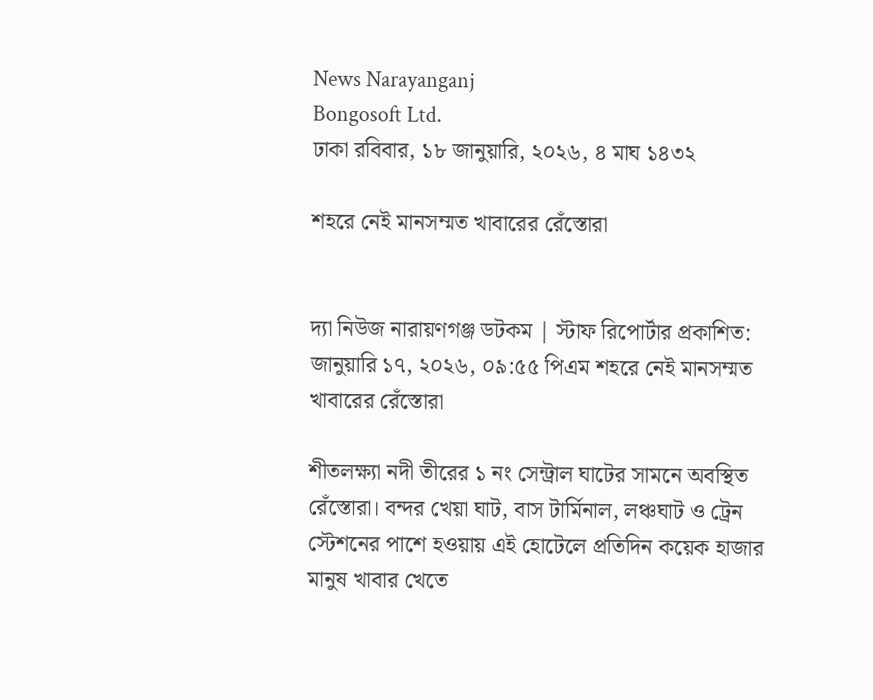News Narayanganj
Bongosoft Ltd.
ঢাকা রবিবার, ১৮ জানুয়ারি, ২০২৬, ৪ মাঘ ১৪৩২

শহরে নেই মানসম্মত খাবারের রেঁস্তোরা


দ্যা নিউজ নারায়ণগঞ্জ ডটকম | স্টাফ রিপোর্টার প্রকাশিত: জানুয়ারি ১৭, ২০২৬, ০৯:৫৫ পিএম শহরে নেই মানসম্মত খাবারের রেঁস্তোরা

শীতলক্ষ্যা নদী তীরের ১ নং সেন্ট্রাল ঘাটের সামনে অবস্থিত রেঁস্তোরা। বন্দর খেয়া ঘাট, বাস টার্মিনাল, লঞ্চঘাট ও ট্রেন স্টেশনের পাশে হওয়ায় এই হোটেলে প্রতিদিন কয়েক হাজার মানুষ খাবার খেতে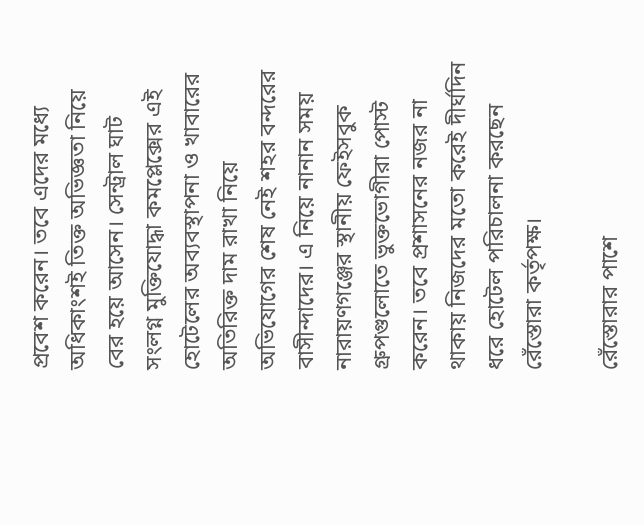প্রবেশ করেন। তবে এদের মধ্যে অধিকাংশই তিক্ত অভিজ্ঞতা নিয়ে বের হয়ে আসেন। সেন্ট্রাল ঘাট সংলগ্ন মুক্তিযোদ্ধা কমপ্লেক্সের এই হোটেলের অব্যবস্থাপনা ও খাবারের অতিরিক্ত দাম রাখা নিয়ে অভিযোগের শেষ নেই শহর বন্দরের বাসীন্দাদের। এ নিয়ে নানান সময় নারায়ণগঞ্জের স্থানীয় ফেইসবুক গ্রুপগুলোতে ভুক্তভোগীরা পোস্ট করেন। তবে প্রশাসনের নজর না থাকায় নিজদের মতো করেই দীর্ঘদিন ধরে হোটেল পরিচালনা করছেন রেঁস্তোরা কর্তৃপক্ষ।

রেঁস্তোরার পাশে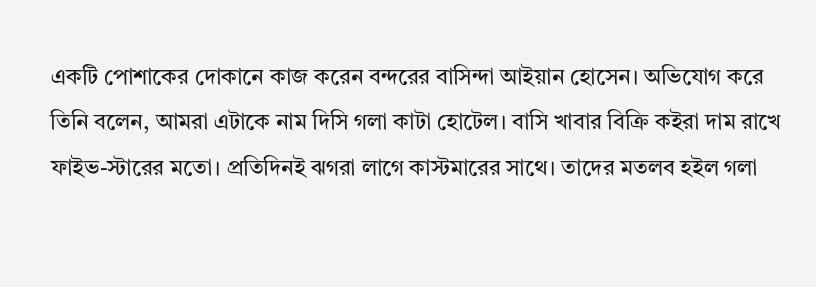একটি পোশাকের দোকানে কাজ করেন বন্দরের বাসিন্দা আইয়ান হোসেন। অভিযোগ করে তিনি বলেন, আমরা এটাকে নাম দিসি গলা কাটা হোটেল। বাসি খাবার বিক্রি কইরা দাম রাখে ফাইভ-স্টারের মতো। প্রতিদিনই ঝগরা লাগে কাস্টমারের সাথে। তাদের মতলব হইল গলা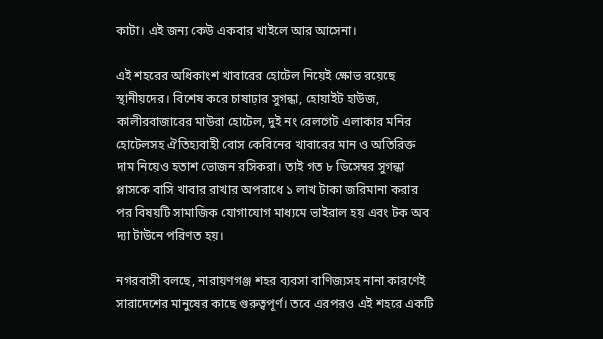কাটা। এই জন্য কেউ একবার খাইলে আর আসেনা।

এই শহরের অধিকাংশ খাবারের হোটেল নিয়েই ক্ষোভ রয়েছে স্থানীয়দের। বিশেষ করে চাষাঢ়ার সুগন্ধা, হোয়াইট হাউজ, কালীরবাজারের মাউরা হোটেল, দুই নং রেলগেট এলাকার মনির হোটেলসহ ঐতিহ্যবাহী বোস কেবিনের খাবারের মান ও অতিরিক্ত দাম নিয়েও হতাশ ভোজন রসিকরা। তাই গত ৮ ডিসেম্বর সুগন্ধা প্লাসকে বাসি খাবার রাখার অপরাধে ১ লাখ টাকা জরিমানা করার পর বিষয়টি সামাজিক যোগাযোগ মাধ্যমে ভাইরাল হয় এবং টক অব দ্যা টাউনে পরিণত হয়।

নগরবাসী বলছে, নারায়ণগঞ্জ শহর ব্যবসা বাণিজ্যসহ নানা কারণেই সারাদেশের মানুষের কাছে গুরুত্বপূর্ণ। তবে এরপরও এই শহরে একটি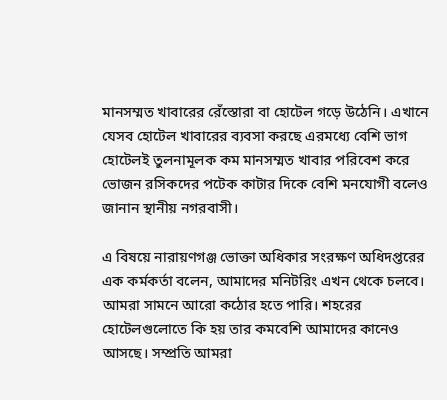মানসম্মত খাবারের রেঁস্তোরা বা হোটেল গড়ে উঠেনি। এখানে যেসব হোটেল খাবারের ব্যবসা করছে এরমধ্যে বেশি ভাগ হোটেলই তুলনামূলক কম মানসম্মত খাবার পরিবেশ করে ভোজন রসিকদের পটেক কাটার দিকে বেশি মনযোগী বলেও জানান স্থানীয় নগরবাসী।

এ বিষয়ে নারায়ণগঞ্জ ভোক্তা অধিকার সংরক্ষণ অধিদপ্তরের এক কর্মকর্তা বলেন, আমাদের মনিটরিং এখন থেকে চলবে। আমরা সামনে আরো কঠোর হতে পারি। শহরের হোটেলগুলোতে কি হয় তার কমবেশি আমাদের কানেও আসছে। সম্প্রতি আমরা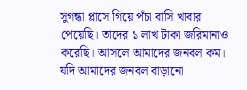সুগন্ধা প্লাসে গিয়ে পঁচা বাসি খাবার পেয়েছি। তাদের ১ লাখ টাকা জরিমানাও করেছি। আসলে আমাদের জনবল কম। যদি আমাদের জনবল বাড়ানো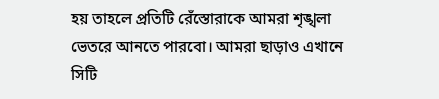হয় তাহলে প্রতিটি রেঁস্তোরাকে আমরা শৃঙ্খলা ভেতরে আনতে পারবো। আমরা ছাড়াও এখানে সিটি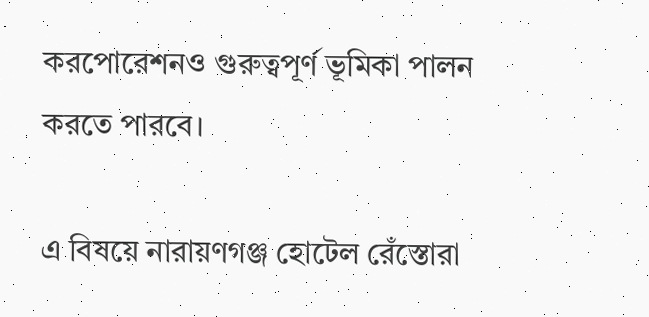করপোরেশনও গুরুত্বপূর্ণ ভূমিকা পালন করতে পারবে।

এ বিষয়ে নারায়ণগঞ্জ হোটেল রেঁস্তোরা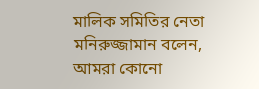মালিক সমিতির নেতা মনিরুজ্জামান বলেন, আমরা কোনো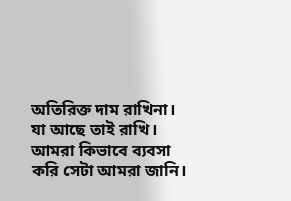অতিরিক্ত দাম রাখিনা। যা আছে তাই রাখি। আমরা কিভাবে ব্যবসা করি সেটা আমরা জানি।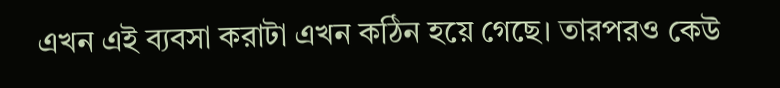এখন এই ব্যবসা করাটা এখন কঠিন হয়ে গেছে। তারপরও কেউ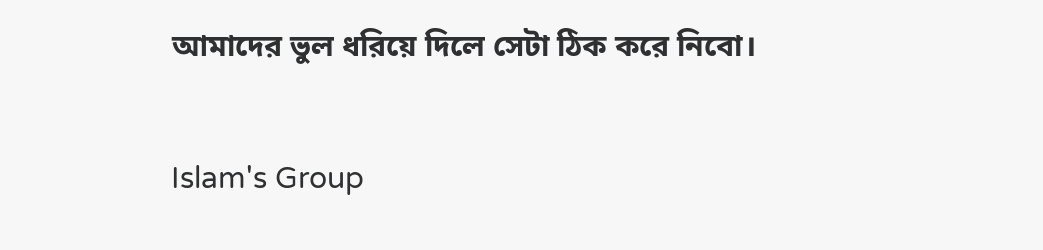আমাদের ভুল ধরিয়ে দিলে সেটা ঠিক করে নিবো।

Islam's Group